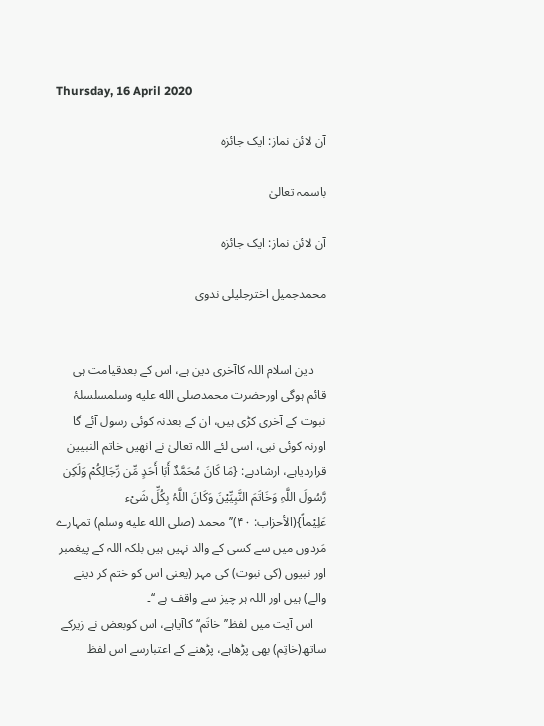Thursday, 16 April 2020

آن لائن نماز: ایک جائزہ

باسمہ تعالیٰ

آن لائن نماز: ایک جائزہ

محمدجمیل اخترجلیلی ندوی


    دین اسلام اللہ کاآخری دین ہے، اس کے بعدقیامت ہی قائم ہوگی اورحضرت محمدصلى الله عليه وسلمسلسلۂ نبوت کے آخری کڑی ہیں، ان کے بعدنہ کوئی رسول آئے گا اورنہ کوئی نبی، اسی لئے اللہ تعالیٰ نے انھیں خاتم النبیین قراردیاہے، ارشادہے: {مَا کَانَ مُحَمَّدٌ أَبَا أَحَدٍ مِّن رِّجَالِکُمْ وَلَکِن رَّسُولَ اللَّہِ وَخَاتَمَ النَّبِیِّیْنَ وَکَانَ اللَّہُ بِکُلِّ شَیْء عَلِیْماً}(الأحزاب: ۴۰)’’ محمد (صلى الله عليه وسلم) تمہارے مَردوں میں سے کسی کے والد نہیں ہیں بلکہ اللہ کے پیغمبر اور نبیوں (کی نبوت) کی مہر (یعنی اس کو ختم کر دینے والے) ہیں اور اللہ ہر چیز سے واقف ہے ‘‘۔
    اس آیت میں لفظ’’خاتَم‘‘کاآیاہے، اس کوبعض نے زیرکے ساتھ(خاتِم) بھی پڑھاہے، پڑھنے کے اعتبارسے اس لفظ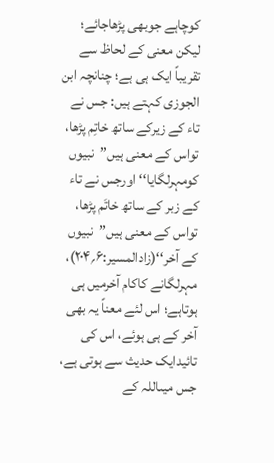کوچاہے جوبھی پڑھاجائے؛ لیکن معنی کے لحاظ سے تقریباً ایک ہی ہے؛ چنانچہ ابن الجوزی کہتے ہیں: جس نے تاء کے زیرکے ساتھ خاتِم پڑھا، تواس کے معنی ہیں’’نبیوں کومہرلگایا‘‘ اورجس نے تاء کے زبر کے ساتھ خاتَم پڑھا، تواس کے معنی ہیں’’نبیوں کے آخر‘‘(زادالمسیر:۶؍۲۰۴)، مہرلگانے کاکام آخرمیں ہی ہوتاہے؛ اس لئے معناً یہ بھی آخر کے ہی ہوئے، اس کی تائیدایک حدیث سے ہوتی ہے، جس میںاللہ کے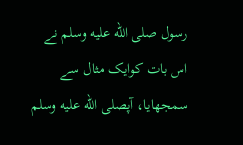رسول صلى الله عليه وسلم نے اس بات کوایک مثال سے سمجھایا، آپصلى الله عليه وسلم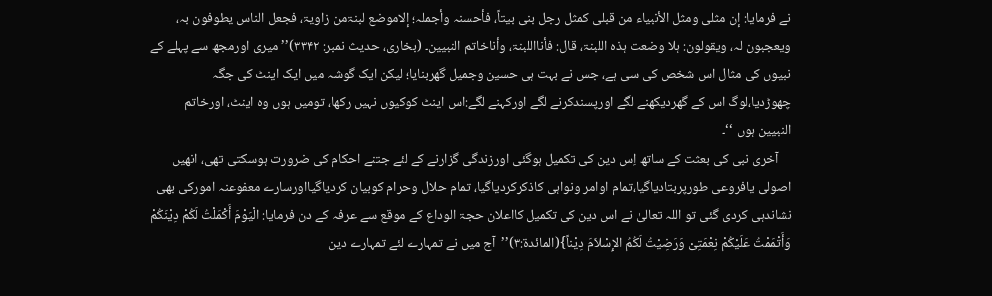نے فرمایا: إن مثلی ومثل الأنبیاء من قبلی کمثل رجل بنی بیتاً، فأحسنہ وأجملہ؛ إلاموضع لبنۃمن زاویۃ، فجعل الناس یطوفون بہ، ویعجبون لہ، ویقولون: ہلا وضعت ہذہ اللبنۃ، قال: فأنااللبنۃ، وأناخاتم النبیین۔ (بخاری، حدیث نمبر: ۳۳۴۲)’’میری اورمجھ سے پہلے کے نبیوں کی مثال اس شخص کی سی ہے، جس نے بہت ہی حسین وجمیل گھربنایا؛ لیکن ایک گوشہ میں ایک اینٹ کی جگہ چھوڑدیا،لوگ اس کے گھردیکھنے لگے اورپسندکرنے لگے اورکہنے لگے:اس اینٹ کوکیوں نہیں رکھا، تومیں ہوں وہ اینٹ، اورخاتم النبیین ہوں ‘‘۔
    آخری نبی کی بعثت کے ساتھ اِس دین کی تکمیل ہوگئی اورزندگی گزارنے کے لئے جتنے احکام کی ضرورت ہوسکتی تھی، انھیں اصولی یافروعی طورپربتادیاگیا،تمام اوامر ونواہی کاذکرکردیاگیا، تمام حلال وحرام کوبیان کردیاگیااورسارے معفوعنہ امورکی بھی نشاندہی کردی گئی تو اللہ تعالیٰ نے اس دین کی تکمیل کااعلان حجۃ الوداع کے موقع سے عرفہ کے دن فرمایا: الْیَوْمَ أَکْمَلْتُ لَکُمْ دِیْنَکُمْ وَأَتْمَمْتُ عَلَیْکُمْ نِعْمَتِیْ وَرَضِیْتُ لَکُمُ الإِسْلاَمَ دِیْناً}(المائدۃ:۳)’’آج میں نے تمہارے لئے تمہارے دین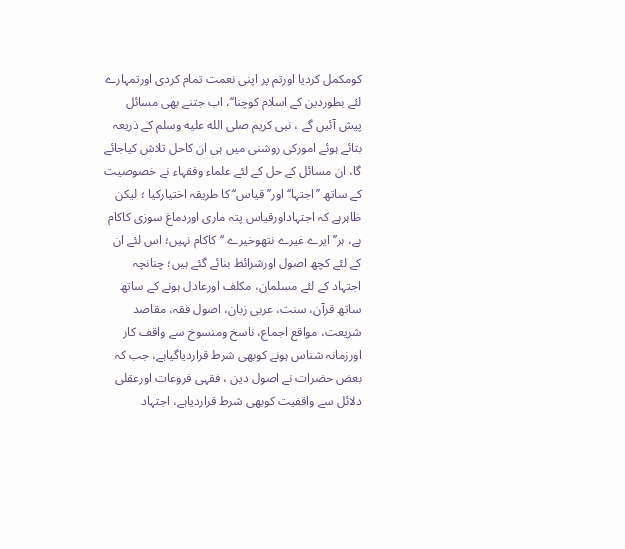کومکمل کردیا اورتم پر اپنی نعمت تمام کردی اورتمہارے لئے بطوردین کے اسلام کوچنا‘‘، اب جتنے بھی مسائل پیش آئیں گے ، نبی کریم صلى الله عليه وسلم کے ذریعہ بتائے ہوئے امورکی روشنی میں ہی ان کاحل تلاش کیاجائے گا، ان مسائل کے حل کے لئے علماء وفقہاء نے خصوصیت کے ساتھ ’’اجتہا‘‘اور’’قیاس‘‘کا طریقہ اختیارکیا ؛ لیکن ظاہرہے کہ اجتہاداورقیاس پتہ ماری اوردماغ سوزی کاکام ہے، ہر’’ایرے غیرے نتھوخیرے ‘‘کاکام نہیں؛ اس لئے ان کے لئے کچھ اصول اورشرائط بنائے گئے ہیں؛ چنانچہ اجتہاد کے لئے مسلمان، مکلف اورعادل ہونے کے ساتھ ساتھ قرآن، سنت، عربی زبان، اصول فقہ، مقاصد شریعت، مواقع اجماع، ناسخ ومنسوخ سے واقف کار اورزمانہ شناس ہونے کوبھی شرط قراردیاگیاہے، جب کہ بعض حضرات نے اصول دین ، فقہی فروعات اورعقلی دلائل سے واقفیت کوبھی شرط قراردیاہے، اجتہاد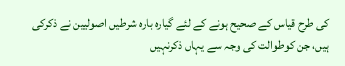کی طرح قیاس کے صحیح ہونے کے لئے گیارہ بارہ شرطیں اصولیین نے ذکرکی ہیں، جن کوطوالت کی وجہ سے یہاں ذکرنہیں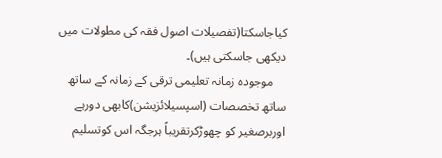کیاجاسکتا(تفصیلات اصول فقہ کی مطولات میں دیکھی جاسکتی ہیں)۔
    موجودہ زمانہ تعلیمی ترقی کے زمانہ کے ساتھ ساتھ تخصصات (اسپسیلائزیشن)کابھی دورہے اوربرصغیر کو چھوڑکرتقریباً ہرجگہ اس کوتسلیم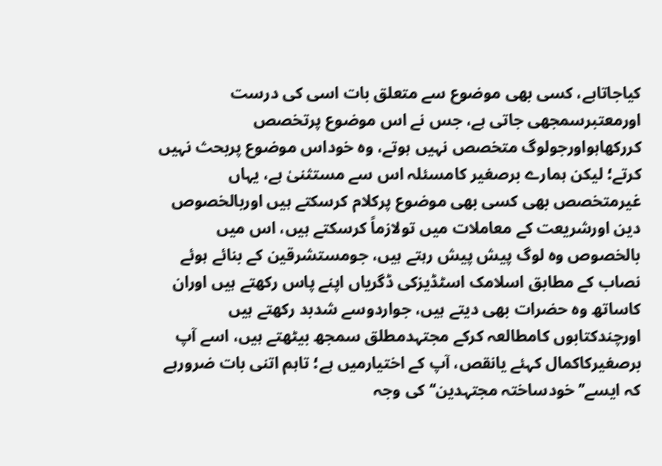کیاجاتاہے، کسی بھی موضوع سے متعلق بات اسی کی درست اورمعتبرسمجھی جاتی ہے، جس نے اس موضوع پرتخصص کررکھاہواورجولوگ متخصص نہیں ہوتے، وہ خوداس موضوع پربحث نہیں کرتے؛ لیکن ہمارے برصغیر کامسئلہ اس سے مستثنیٰ ہے، یہاں غیرمتخصص بھی کسی بھی موضوع پرکلام کرسکتے ہیں اوربالخصوص دین اورشریعت کے معاملات میں تولازماً کرسکتے ہیں، اس میں بالخصوص وہ لوگ پیش پیش رہتے ہیں، جومستشرقین کے بنائے ہوئے نصاب کے مطابق اسلامک اسٹڈیزکی ڈگریاں اپنے پاس رکھتے ہیں اوران کاساتھ وہ حضرات بھی دیتے ہیں، جواردوسے شدبد رکھتے ہیں اورچندکتابوں کامطالعہ کرکے مجتہدمطلق سمجھ بیٹھتے ہیں، اسے آپ برصغیرکاکمال کہئے یانقص، آپ کے اختیارمیں ہے؛ تاہم اتنی بات ضرورہے کہ ایسے’’خودساختہ مجتہدین‘‘ کی وجہ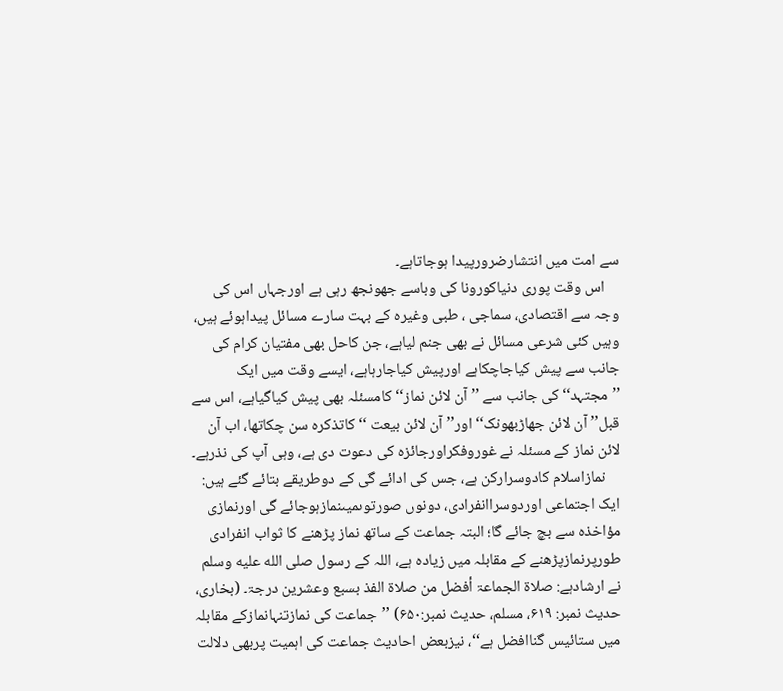سے امت میں انتشارضرورپیدا ہوجاتاہے۔
    اس وقت پوری دنیاکورونا کی وباسے جھونجھ رہی ہے اورجہاں اس کی وجہ سے اقتصادی، سماجی ، طبی وغیرہ کے بہت سارے مسائل پیداہوئے ہیں، وہیں کئی شرعی مسائل نے بھی جنم لیاہے، جن کاحل بھی مفتیان کرام کی جانب سے پیش کیاجاچکاہے اورپیش کیاجارہاہے، ایسے وقت میں ایک ’’مجتہد‘‘ کی جانب سے ’’آن لائن نماز‘‘کامسئلہ بھی پیش کیاگیاہے، اس سے قبل’’ آن لائن جھاڑبھونک‘‘ اور’’آن لائن بیعت ‘‘کاتذکرہ سن چکاتھا، اب آن لائن نماز کے مسئلہ نے غوروفکراورجائزہ کی دعوت دی ہے، وہی آپ کی نذرہے۔
    نمازاسلام کادوسرارکن ہے، جس کی ادائے گی کے دوطریقے بتائے گئے ہیں: ایک اجتماعی اوردوسراانفرادی، دونوں صورتوںمیںنمازہوجائے گی اورنمازی مؤاخذہ سے بچ جائے گا؛ البتہ جماعت کے ساتھ نماز پڑھنے کا ثواب انفرادی طورپرنمازپڑھنے کے مقابلہ میں زیادہ ہے، اللہ کے رسول صلى الله عليه وسلم نے ارشادہے: صلاۃ الجماعۃ أفضل من صلاۃ الفذ بسبع وعشرین درجۃ۔ (بخاری، حدیث نمبر: ۶۱۹، مسلم، حدیث نمبر:۶۵۰) ’’جماعت کی نمازتنہانمازکے مقابلہ میں ستائیس گناافضل ہے‘‘، نیزبعض احادیث جماعت کی اہمیت پربھی دلالت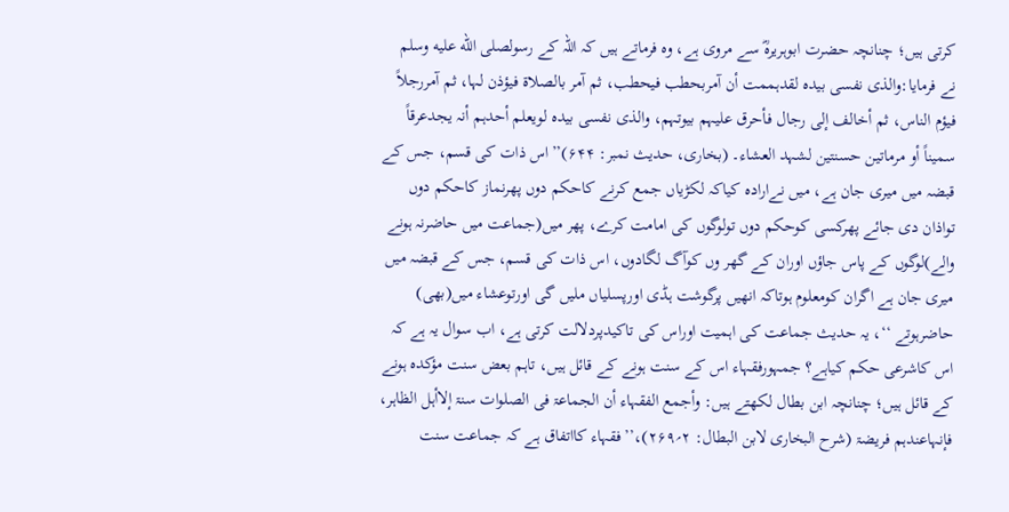کرتی ہیں؛ چنانچہ حضرت ابوہریرہؓ سے مروی ہے، وہ فرماتے ہیں کہ اللہ کے رسولصلى الله عليه وسلم نے فرمایا:والذی نفسی بیدہ لقدہممت أن آمربحطب فیحطب، ثم آمر بالصلاۃ فیؤذن لہا، ثم آمررجلاً فیؤم الناس، ثم أخالف إلی رجال فأحرق علیہم بیوتہم، والذی نفسی بیدہ لویعلم أحدہم أنہ یجدعرقاً سمیناً أو مرماتین حسنتین لشہد العشاء۔ (بخاری، حدیث نمبر: ۶۴۴)’’اس ذات کی قسم، جس کے قبضہ میں میری جان ہے، میں نےارادہ کیاکہ لکڑیاں جمع کرنے کاحکم دوں پھرنماز کاحکم دوں تواذان دی جائے پھرکسی کوحکم دوں تولوگوں کی امامت کرے، پھر میں(جماعت میں حاضرنہ ہونے والے)لوگوں کے پاس جاؤں اوران کے گھر وں کوآگ لگادوں، اس ذات کی قسم، جس کے قبضہ میں میری جان ہے اگران کومعلوم ہوتاکہ انھیں پرگوشت ہڈی اورپسلیاں ملیں گی اورتوعشاء میں(بھی) حاضرہوتے ‘‘، یہ حدیث جماعت کی اہمیت اوراس کی تاکیدپردلالت کرتی ہے، اب سوال یہ ہے کہ اس کاشرعی حکم کیاہے؟ جمہورفقہاء اس کے سنت ہونے کے قائل ہیں، تاہم بعض سنت مؤکدہ ہونے کے قائل ہیں؛ چنانچہ ابن بطال لکھتے ہیں: وأجمع الفقہاء أن الجماعۃ فی الصلوات سنۃ إلاأہل الظاہر، فإنہاعندہم فریضۃ (شرح البخاری لابن البطال: ۲؍۲۶۹)،’’فقہاء کااتفاق ہے کہ جماعت سنت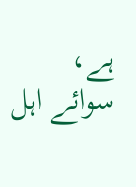ہے، سوائے اہل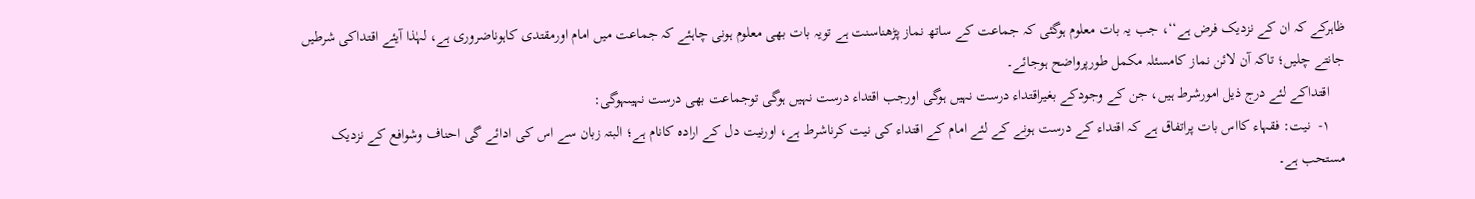ظاہرکے کہ ان کے نزدیک فرض ہے‘‘، جب یہ بات معلوم ہوگئی کہ جماعت کے ساتھ نماز پڑھناسنت ہے تویہ بات بھی معلوم ہونی چاہئے کہ جماعت میں امام اورمقتدی کاہوناضروری ہے، لہٰذا آیئے اقتداکی شرطیں جانتے چلیں؛ تاکہ آن لائن نماز کامسئلہ مکمل طورپرواضح ہوجائے۔
    اقتداکے لئے درج ذیل امورشرط ہیں، جن کے وجودکے بغیراقتداء درست نہیں ہوگی اورجب اقتداء درست نہیں ہوگی توجماعت بھی درست نہیںہوگی:
    ۱-  نیت: فقہاء کااس بات پراتفاق ہے کہ اقتداء کے درست ہونے کے لئے امام کے اقتداء کی نیت کرناشرط ہے، اورنیت دل کے ارادہ کانام ہے؛ البتہ زبان سے اس کی ادائے گی احناف وشوافع کے نزدیک مستحب ہے۔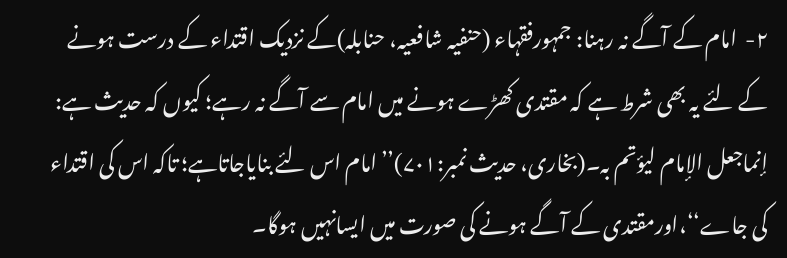۲-  امام کے آگے نہ رہنا: جمہورفقہاء (حنفیہ شافعیہ، حنابلہ)کے نزدیک اقتداء کے درست ہونے کے لئے یہ بھی شرط ہے کہ مقتدی کھڑے ہونے میں امام سے آگے نہ رہے؛ کیوں کہ حدیث ہے: إنماجعل الإمام لیؤتم بہ۔(بخاری، حدیث نمبر:۷۰۱)’’امام اس لئے بنایاجاتاہے؛ تاکہ اس کی اقتداء کی جاے‘‘،اورمقتدی کے آگے ہونے کی صورت میں ایسانہیں ہوگا۔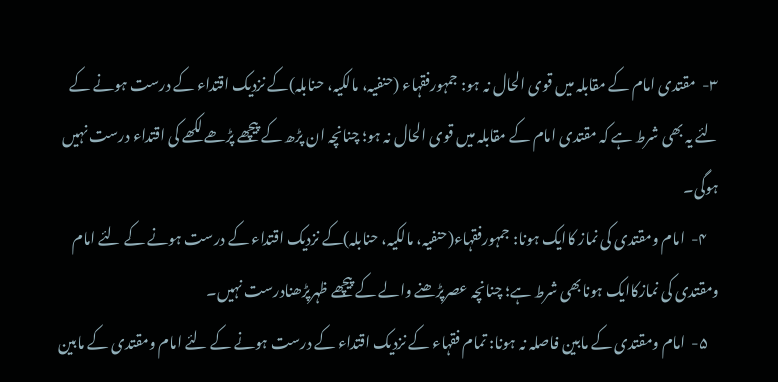۳-  مقتدی امام کے مقابلہ میں قوی الحال نہ ہو: جمہورفقہاء (حنفیہ، مالکیہ، حنابلہ)کے نزدیک اقتداء کے درست ہونے کے لئے یہ بھی شرط ہے کہ مقتدی امام کے مقابلہ میں قوی الحال نہ ہو؛ چنانچہ ان پڑھ کے پیچھے پڑھے لکھے کی اقتداء درست نہیں ہوگی۔
    ۴-  امام ومقتدی کی نماز کاایک ہونا: جمہورفقہاء(حنفیہ، مالکیہ، حنابلہ)کے نزدیک اقتداء کے درست ہونے کے لئے امام ومقتدی کی نمازکاایک ہونابھی شرط ہے؛ چنانچہ عصرپڑھنے والے کے پیچھے ظہرپڑھنادرست نہیں۔
    ۵-  امام ومقتدی کے مابین فاصلہ نہ ہونا: تمام فقہاء کے نزدیک اقتداء کے درست ہونے کے لئے امام ومقتدی کے مابین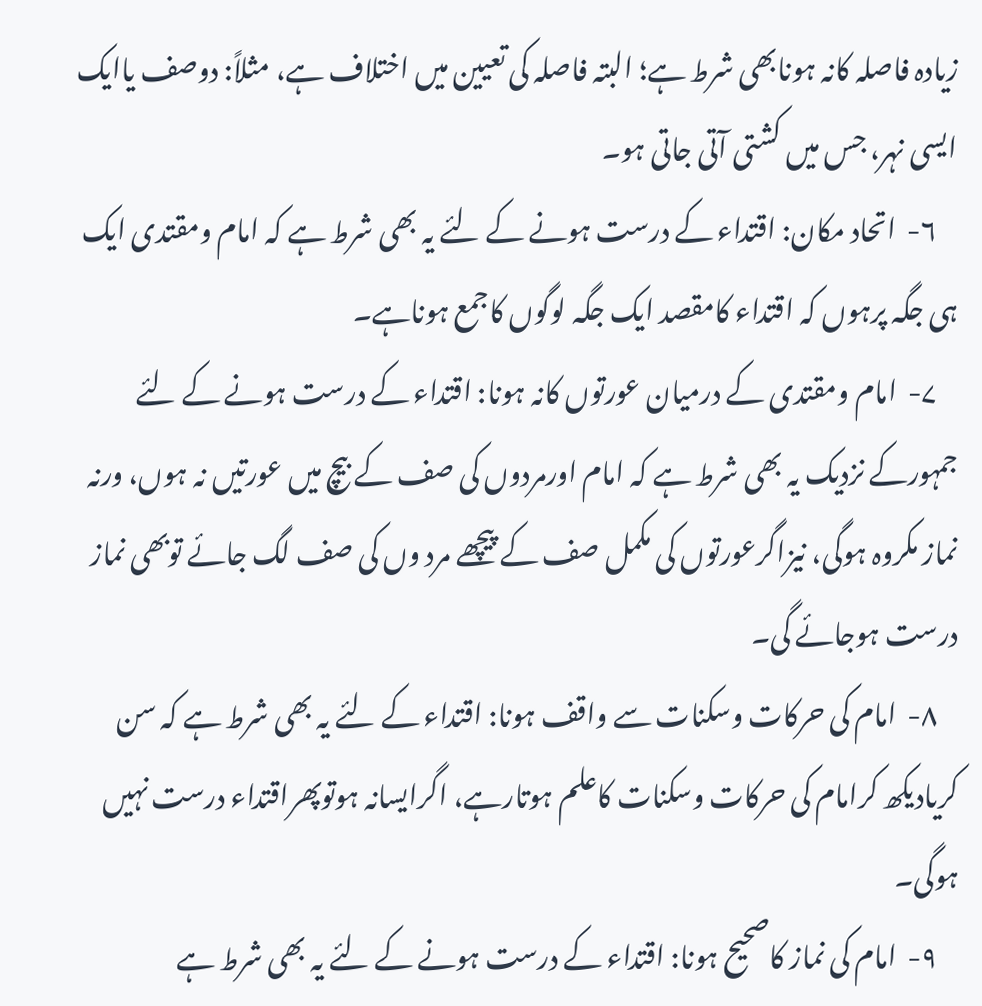زیادہ فاصلہ کانہ ہونابھی شرط ہے؛ البتہ فاصلہ کی تعیین میں اختلاف ہے، مثلاً: دوصف یاایک ایسی نہر، جس میں کشتی آتی جاتی ہو۔
    ۶-  اتحاد مکان: اقتداء کے درست ہونے کے لئے یہ بھی شرط ہے کہ امام ومقتدی ایک ہی جگہ پرہوں کہ اقتداء کامقصد ایک جگہ لوگوں کاجمع ہوناہے۔
    ۷-  امام ومقتدی کے درمیان عورتوں کانہ ہونا: اقتداء کے درست ہونے کے لئے جمہورکے نزدیک یہ بھی شرط ہے کہ امام اورمردوں کی صف کے بیچ میں عورتیں نہ ہوں، ورنہ نماز مکروہ ہوگی، نیزاگرعورتوں کی مکمل صف کے پیچھے مرد وں کی صف لگ جائے توبھی نماز درست ہوجائے گی۔
    ۸-  امام کی حرکات وسکنات سے واقف ہونا: اقتداء کے لئے یہ بھی شرط ہے کہ سن کریادیکھ کرامام کی حرکات وسکنات کاعلم ہوتارہے، اگرایسانہ ہوتوپھراقتداء درست نہیں ہوگی۔
    ۹-  امام کی نماز کاصحیح ہونا: اقتداء کے درست ہونے کے لئے یہ بھی شرط ہے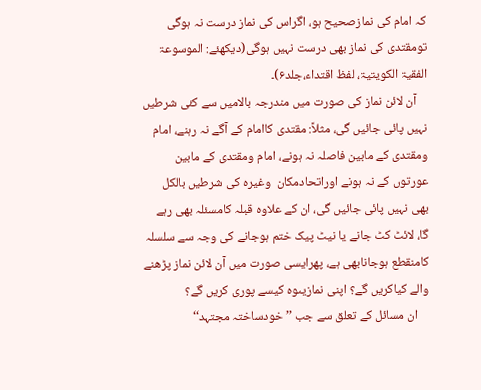کہ امام کی نمازصحیح ہو، اگراس کی نماز درست نہ ہوگی تومقتدی کی نماز بھی درست نہیں ہوگی(دیکھئے: الموسوعۃ الفقیۃ الکویتیۃ، لفظ اقتداء،جلد۶)۔
    آن لائن نماز کی صورت میں مندرجہ بالامیں سے کئی شرطیں نہیں پائی جائیں گی، مثلاً: مقتدی کاامام کے آگے نہ رہنے، امام ومقتدی کے مابین فاصلہ نہ ہونے، امام ومقتدی کے مابین عورتوں کے نہ ہونے اوراتحادمکان  وغیرہ کی شرطیں بالکل بھی نہیں پائی جائیں گی، ان کے علاوہ قبلہ کامسئلہ بھی رہے گا، لائٹ کٹ جانے یا نیٹ پیک ختم ہوجانے کی وجہ سے سلسلہ کامنقطع ہوجانابھی ہے، پھرایسی صورت میں آن لائن نماز پڑھنے والے کیاکریں گے؟ اپنی نمازیںوہ کیسے پوری کریں گے؟
    ان مسائل کے تعلق سے جب ’’خودساختہ مجتہد‘‘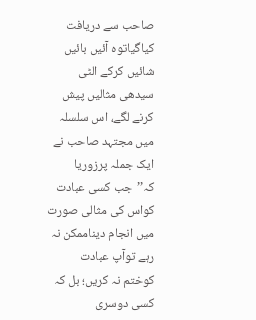صاحب سے دریافت کیاگیاتوہ آئیں بائیں شائیں کرکے الٹی سیدھی مثالیں پیش کرنے لگے، اس سلسلہ میں مجتہد صاحب نے ایک جملہ پرزوریا کہ’’جب کسی عبادت کواس کی مثالی صورت میں انجام دیناممکن نہ رہے توآپ عبادت کوختم نہ کریں؛ بل کہ کسی دوسری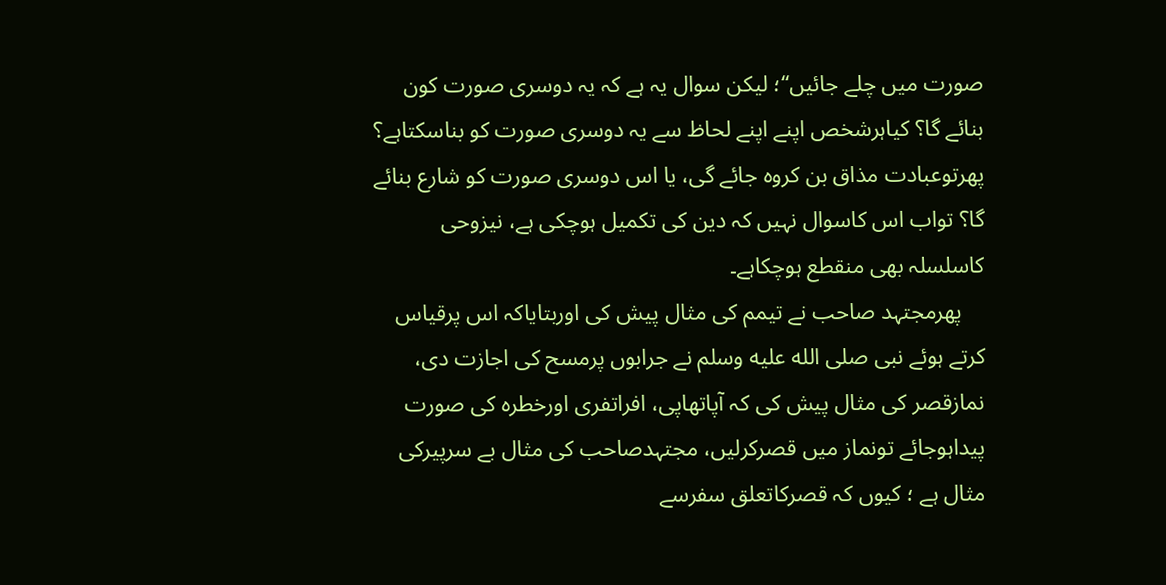صورت میں چلے جائیں‘‘؛ لیکن سوال یہ ہے کہ یہ دوسری صورت کون بنائے گا؟ کیاہرشخص اپنے اپنے لحاظ سے یہ دوسری صورت کو بناسکتاہے؟ پھرتوعبادت مذاق بن کروہ جائے گی، یا اس دوسری صورت کو شارع بنائے گا؟ تواب اس کاسوال نہیں کہ دین کی تکمیل ہوچکی ہے، نیزوحی کاسلسلہ بھی منقطع ہوچکاہے۔
    پھرمجتہد صاحب نے تیمم کی مثال پیش کی اوربتایاکہ اس پرقیاس کرتے ہوئے نبی صلى الله عليه وسلم نے جرابوں پرمسح کی اجازت دی، نمازقصر کی مثال پیش کی کہ آپاتھاپی، افراتفری اورخطرہ کی صورت پیداہوجائے تونماز میں قصرکرلیں، مجتہدصاحب کی مثال بے سرپیرکی مثال ہے ؛ کیوں کہ قصرکاتعلق سفرسے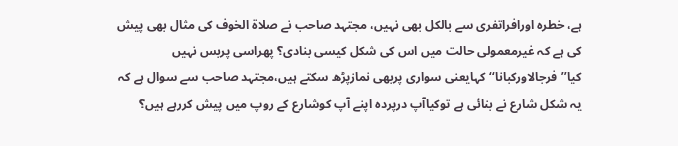ہے، خطرہ اورافراتفری سے بالکل بھی نہیں، مجتہد صاحب نے صلاۃ الخوف کی مثال بھی پیش کی ہے کہ غیرمعمولی حالت میں اس کی شکل کیسی بنادی؟ پھراسی پربس نہیں کیا’’فرجالاورکبانا‘‘کہایعنی سواری پربھی نمازپڑھ سکتے ہیں،مجتہد صاحب سے سوال ہے کہ یہ شکل شارع نے بنائی ہے توکیاآپ درپردہ اپنے آپ کوشارع کے روپ میں پیش کررہے ہیں؟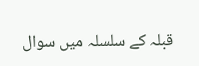قبلہ کے سلسلہ میں سوال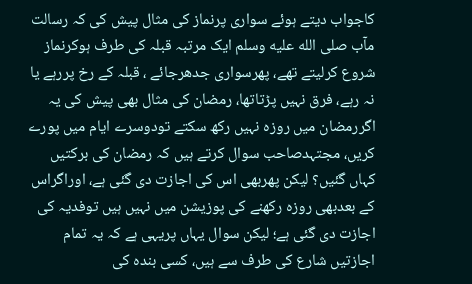کاجواب دیتے ہوئے سواری پرنماز کی مثال پیش کی کہ رسالت مآب صلى الله عليه وسلم ایک مرتبہ قبلہ کی طرف ہوکرنماز شروع کرلیتے تھے، پھرسواری جدھرجائے ، قبلہ کے رخ پررہے یا نہ رہے، فرق نہیں پڑتاتھا، رمضان کی مثال بھی پیش کی یہ اگررمضان میں روزہ نہیں رکھ سکتے تودوسرے ایام میں پورے کریں، مجتہدصاحب سوال کرتے ہیں کہ رمضان کی برکتیں کہاں گئیں؟ لیکن پھربھی اس کی اجازت دی گئی ہے، اوراگراس کے بعدبھی روزہ رکھنے کی پوزیشن میں نہیں ہیں توفدیہ کی اجازت دی گئی ہے؛ لیکن سوال یہاں پریہی ہے کہ یہ تمام اجازتیں شارع کی طرف سے ہیں، کسی بندہ کی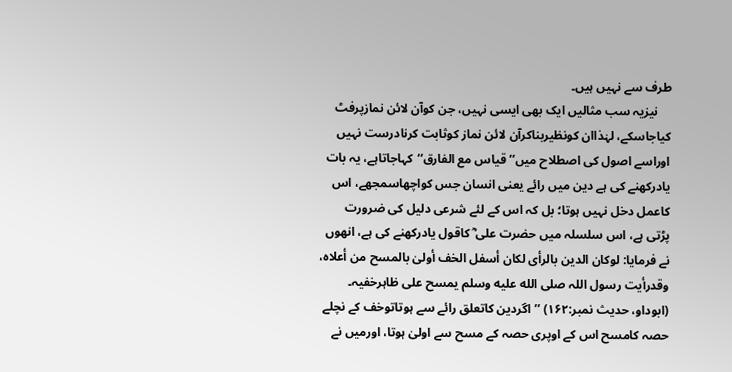طرف سے نہیں ہیں۔
    نیزیہ سب مثالیں ایک بھی ایسی نہیں، جن کوآن لائن نمازپرفٹ کیاجاسکے، لہٰذاان کونظیربناکرآن لائن نماز کوثابت کرنادرست نہیں اوراسے اصول کی اصطلاح میں’’قیاس مع الفارق‘‘کہاجاتاہے، یہ بات یادرکھنے کی ہے دین میں رائے یعنی انسان جس کواچھاسمجھے، اس کاعمل دخل نہیں ہوتا؛ بل کہ اس کے لئے شرعی دلیل کی ضرورت پڑتی ہے، اس سلسلہ میں حضرت علی ؓ کاقول یادرکھنے کی ہے، انھوں نے فرمایا: لوکان الدین بالرأی لکان أسفل الخف أولیٰ بالمسح من أعلاہ، وقدرأیت رسول اللہ صلى الله عليه وسلم یمسح علی ظاہرخفیہ۔ (ابوداو، حدیث نمبر:۱۶۲) ’’اگردین کاتعلق رائے سے ہوتاتوخف کے نچلے حصہ کامسح اس کے اوپری حصہ کے مسح سے اولیٰ ہوتا، اورمیں نے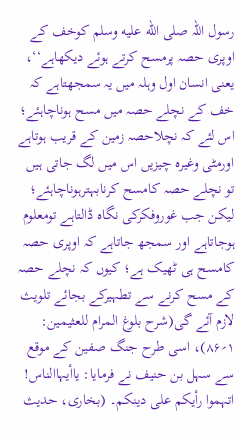رسول اللہ صلى الله عليه وسلم کوخف کے اوپری حصہ پرمسح کرتے ہوئے دیکھاہے‘‘، یعنی انسان اول وہلہ میں یہ سمجھتاہے کہ خف کے نچلے حصہ میں مسح ہوناچاہئے؛ اس لئے کہ نچلاحصہ زمین کے قریب ہوتاہے اورمٹی وغیرہ چیزیں اس میں لگ جاتی ہیں تو نچلے حصہ کامسح کرنابہترہوناچاہئے؛ لیکن جب غوروفکرکی نگاہ ڈالتاہے تومعلوم ہوجاتاہے اور سمجھ جاتاہے کہ اوپری حصہ کامسح ہی ٹھیک ہے؛ کیوں کہ نچلے حصہ کے مسح کرنے سے تطہیرکے بجائے تلویث لازم آئے گی(شرح بلوغ المرام للعثیمین: ۱؍۸۶)، اسی طرح جنگ صفین کے موقع سے سہل بن حنیف نے فرمایا: یاأیہاالناس! اتہموا رأیکم علی دینکم۔ (بخاری، حدیث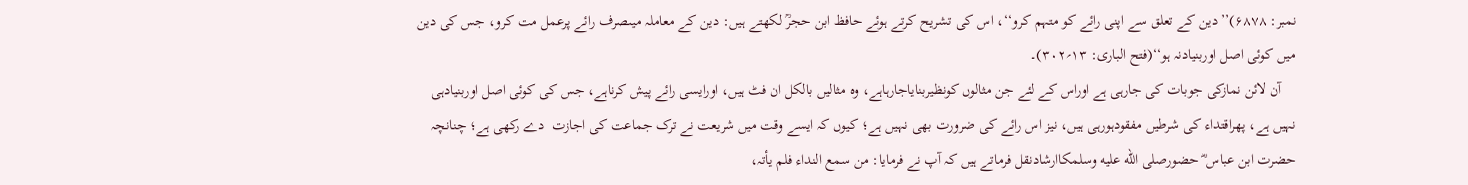نمبر: ۶۸۷۸)’’دین کے تعلق سے اپنی رائے کو متہم کرو‘‘، اس کی تشریح کرتے ہوئے حافظ ابن حجرؒ لکھتے ہیں: دین کے معاملہ میںصرف رائے پرعمل مت کرو، جس کی دین میں کوئی اصل اوربنیادنہ ہو‘‘(فتح الباری: ۱۳؍۳۰۲)۔
    آن لائن نمازکی جوبات کی جارہی ہے اوراس کے لئے جن مثالوں کونظیربنایاجارہاہے، وہ مثالیں بالکل ان فٹ ہیں، اورایسی رائے پیش کرناہے، جس کی کوئی اصل اوربنیادہی نہیں ہے، پھراقتداء کی شرطیں مفقودہورہی ہیں، نیز اس رائے کی ضرورت بھی نہیں ہے؛ کیوں کہ ایسے وقت میں شریعت نے ترک جماعت کی اجازت  دے رکھی ہے؛ چنانچہ حضرت ابن عباس ؓ حضورصلى الله عليه وسلمکاارشادنقل فرماتے ہیں کہ آپ نے فرمایا: من سمع النداء فلم یأتہ،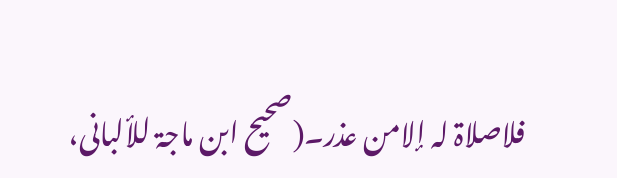فلاصلاۃ لہ إلامن عذر۔(صحیح ابن ماجۃ للألبانی،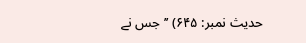حدیث نمبر: ۶۴۵) ’’جس نے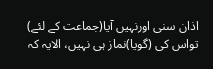اذان سنی اورنہیں آیا(جماعت کے لئے) تواس کی (گویا)نماز ہی نہیں، الایہ کہ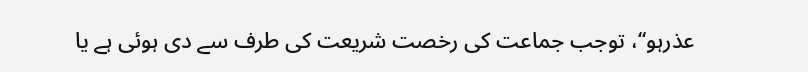عذرہو‘‘، توجب جماعت کی رخصت شریعت کی طرف سے دی ہوئی ہے یا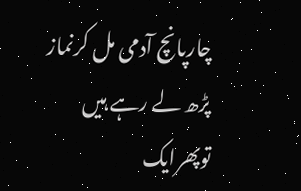چارپانچ آدمی مل کرنماز پڑھ لے رہے ہیں توپھرایک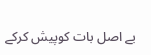بے اصل بات کوپیش کرکے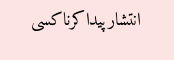انتشارپیداکرناکسی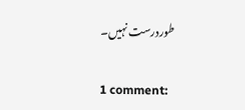طوردرست نہیں۔

1 comment: